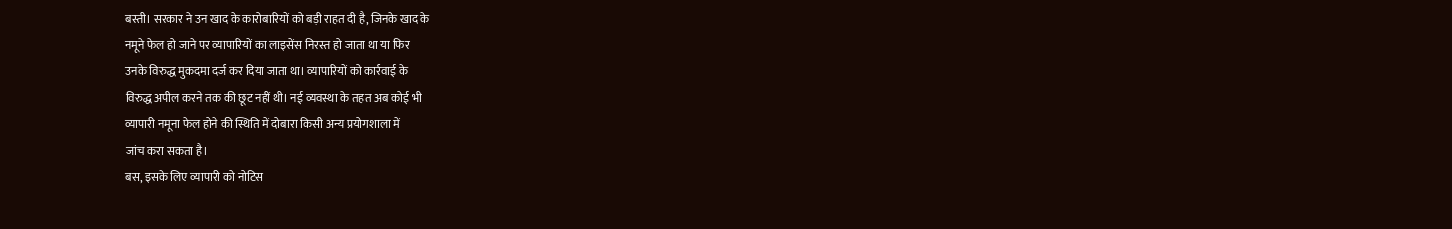बस्ती। सरकार ने उन खाद के कारोबारियों को बड़ी राहत दी है, जिनके खाद के
नमूने फेल हो जाने पर व्यापारियों का लाइसेंस निरस्त हो जाता था या फिर
उनके विरुद्ध मुकदमा दर्ज कर दिया जाता था। व्यापारियों को कार्रवाई के
विरुद्ध अपील करने तक की छूट नहीं थी। नई व्यवस्था के तहत अब कोई भी
व्यापारी नमूना फेल होने की स्थिति में दोबारा किसी अन्य प्रयोगशाला में
जांच करा सकता है।
बस, इसके लिए व्यापारी को नोटिस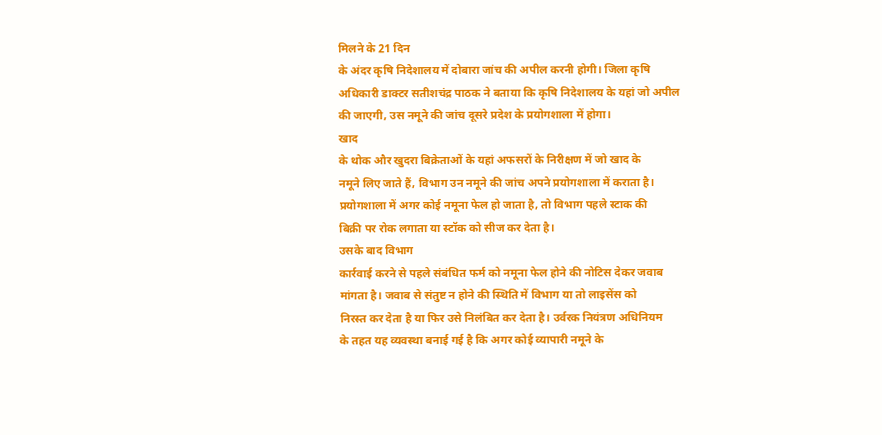मिलने के 21 दिन
के अंदर कृषि निदेशालय में दोबारा जांच की अपील करनी होगी। जिला कृषि
अधिकारी डाक्टर सतीशचंद्र पाठक ने बताया कि कृषि निदेशालय के यहां जो अपील
की जाएगी, उस नमूने की जांच दूसरे प्रदेश के प्रयोगशाला में होगा।
खाद
के थोक और खुदरा बिक्रेताओं के यहां अफसरों के निरीक्षण में जो खाद के
नमूने लिए जाते हैं, विभाग उन नमूने की जांच अपने प्रयोगशाला में कराता है।
प्रयोगशाला में अगर कोई नमूना फेल हो जाता है, तो विभाग पहले स्टाक की
बिक्री पर रोक लगाता या स्टॉक को सीज कर देता है।
उसके बाद विभाग
कार्रवाई करने से पहले संबंधित फर्म को नमूना फेल होने की नोटिस देकर जवाब
मांगता है। जवाब से संतुष्ट न होने की स्थिति में विभाग या तो लाइसेंस को
निरस्त कर देता है या फिर उसे निलंबित कर देता है। उर्वरक नियंत्रण अधिनियम
के तहत यह व्यवस्था बनाई गई है कि अगर कोई व्यापारी नमूने के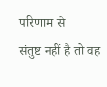परिणाम से
संतुष्ट नहीं है तो वह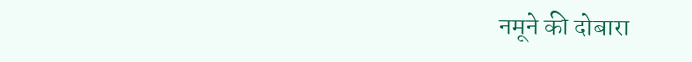नमूने की दोबारा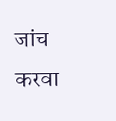जांच करवा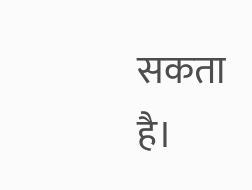सकता है।